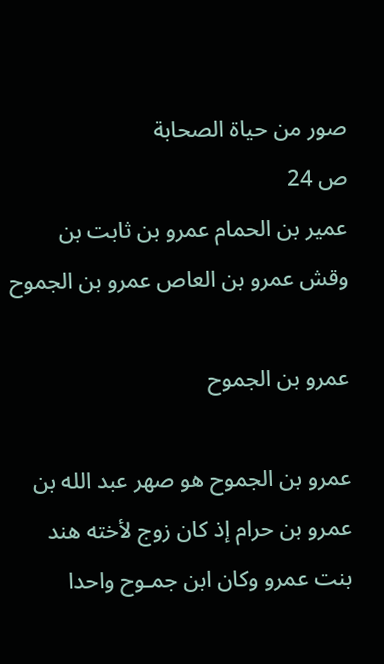صور من حياة الصحابة
ص 24
عمير بن الحمام عمرو بن ثابت بن وقش عمرو بن العاص عمرو بن الجموح

عمرو بن الجموح

عمرو بن الجموح هو صهر عبد الله بن عمرو بن حرام إذ كان زوج لأخته هند بنت عمرو وكان ابن جمـوح واحدا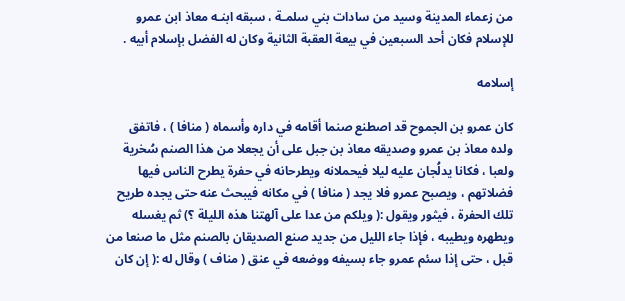من زعماء المدينة وسيد من سادات بني سلمـة ، سبقه ابنـه معاذ ابن عمرو للإسلام فكان أحد السبعين في بيعة العقبة الثانية وكان له الفضل بإسلام أبيه .

إسلامه

كان عمرو بن الجموح قد اصطنع صنما أقامه في داره وأسماه ( منافا ) ، فاتفق ولده معاذ بن عمرو وصديقه معاذ بن جبل على أن يجعلا من هذا الصنم سُخرية ولعبا ، فكانا يدلُجان عليه ليلا فيحملانه ويطرحانه في حفرة يطرح الناس فيها فضلاتهم ، ويصبح عمرو فلا يجد ( منافا ) في مكانه فيبحث عنه حتى يجده طريح تلك الحفرة ، فيثور ويقول :( ويلكم من عدا على آلهتنا هذه الليلة ؟) ثم يغسله ويطهره ويطيبه ، فإذا جاء الليل من جديد صنع الصديقان بالصنم مثل ما صنعا من قبل ، حتى إذا سئم عمرو جاء بسيفه ووضعه في عنق ( مناف ) وقال له :( إن كان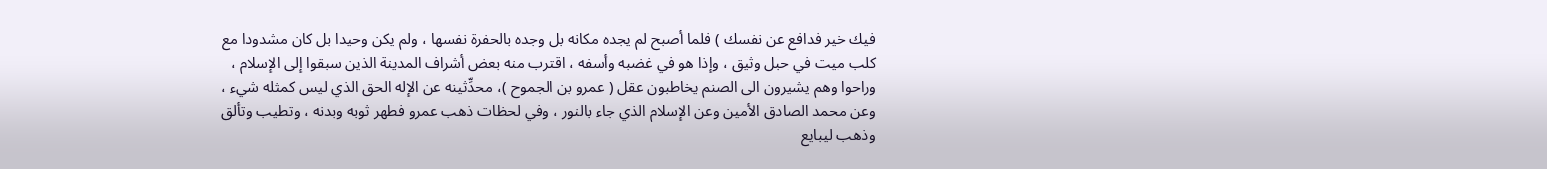فيك خير فدافع عن نفسك ) فلما أصبح لم يجده مكانه بل وجده بالحفرة نفسها ، ولم يكن وحيدا بل كان مشدودا مع كلب ميت في حبل وثيق ، وإذا هو في غضبه وأسفه ، اقترب منه بعض أشراف المدينة الذين سبقوا إلى الإسلام ، وراحوا وهم يشيرون الى الصنم يخاطبون عقل ( عمرو بن الجموح )، محدِّثينه عن الإله الحق الذي ليس كمثله شيء ، وعن محمد الصادق الأمين وعن الإسلام الذي جاء بالنور ، وفي لحظات ذهب عمرو فطهر ثوبه وبدنه ، وتطيب وتألق وذهب ليبايع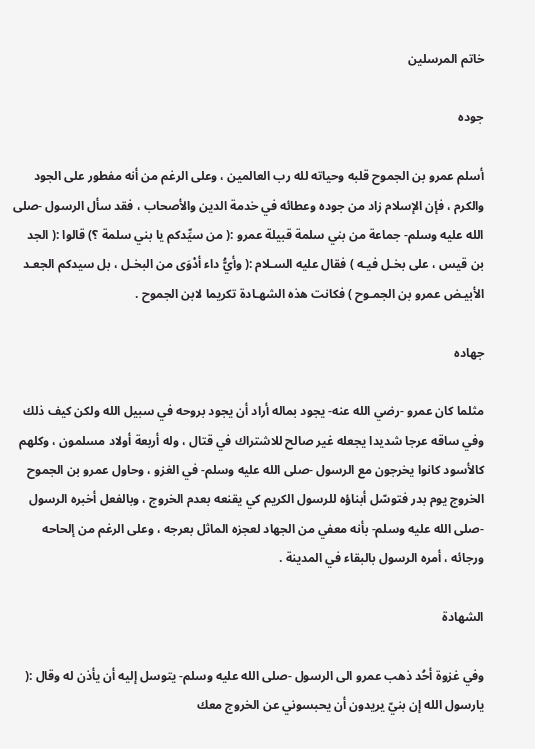خاتم المرسلين

جوده

أسلم عمرو بن الجموح قلبه وحياته لله رب العالمين ، وعلى الرغم من أنه مفطور على الجود والكرم ، فإن الإسلام زاد من جوده وعطائه في خدمة الدين والأصحاب ، فقد سأل الرسول -صلى الله عليه وسلم- جماعة من بني سلمة قبيلة عمرو :( من سيِّدكم يا بني سلمة ؟) قالوا :( الجد بن قيس ، على بخـل فيـه ) فقال عليه السـلام :( وأيُّ داء أدْوَى من البخـل ، بل سيدكم الجعـد الأبيـض عمرو بن الجمـوح ) فكانت هذه الشهـادة تكريما لابن الجموح .

جهاده

مثلما كان عمرو -رضي الله عنه- يجود بماله أراد أن يجود بروحه في سبيل الله ولكن كيف ذلك وفي ساقه عرجا شديدا يجعله غير صالح للاشتراك في قتال ، وله أربعة أولاد مسلمون ، وكلهم كالأسود كانوا يخرجون مع الرسول -صلى الله عليه وسلم- في الغزو ، وحاول عمرو بن الجموح الخروج يوم بدر فتوسّل أبناؤه للرسول الكريم كي يقنعه بعدم الخروج ، وبالفعل أخبره الرسول -صلى الله عليه وسلم- بأنه معفي من الجهاد لعجزه الماثل بعرجه ، وعلى الرغم من إلحاحه ورجائه ، أمره الرسول بالبقاء في المدينة .

الشهادة

وفي غزوة أحُد ذهب عمرو الى الرسول -صلى الله عليه وسلم- يتوسل إليه أن يأذن له وقال :( يارسول الله إن بنيّ يريدون أن يحبسوني عن الخروج معك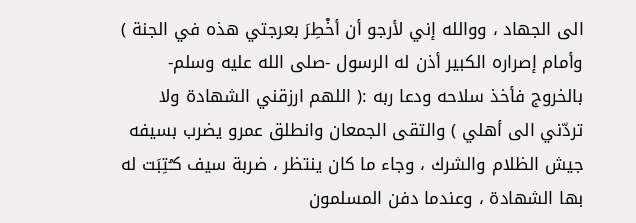الى الجهاد ، ووالله إني لأرجو أن أخْطِرَ بعرجتي هذه في الجنة ) وأمام إصراره الكبير أذن له الرسول -صلى الله عليه وسلم- بالخروج فأخذ سلاحه ودعا ربه :( اللهم ارزقني الشهادة ولا تردّني الى أهلي ) والتقى الجمعان وانطلق عمرو يضرب بسيفه جيش الظلام والشرك ، وجاء ما كان ينتظر ، ضربة سيف كـُتِبَت له بها الشهادة ، وعندما دفن المسلمون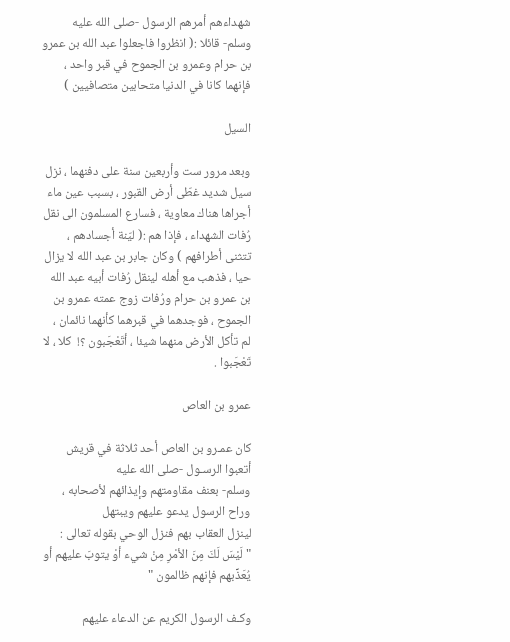شهداءهم أمرهم الرسول -صلى الله عليه وسلم- قائلا :( انظروا فاجعلوا عبد الله بن عمرو بن حرام وعمرو بن الجموح في قبر واحد ، فإنهما كانا في الدنيا متحابين متصافيين )

السيل

وبعد مرور ست وأربعين سنة على دفنهما ، نزل سيل شديد غطّى أرض القبور ، بسبب عين ماء أجراها هناك معاوية ، فسارع المسلمون الى نقل رُفات الشهداء ، فإذا هم :( ليّنة أجسادهم ، تتثنى أطرافهم ) وكان جابر بن عبد الله لا يزال حيا ، فذهب مع أهله لينقل رُفات أبيه عبد الله بن عمرو بن حرام ورُفات زوج عمته عمرو بن الجموح ، فوجدهما في قبرهما كأنهما نائمان ، لم تأكل الأرض منهما شيئا ، أتَعْجَبون ؟!  كلا ، لا تَعْجَبوا .

عمرو بن العاص

كان عمـرو بن العاص أحد ثلاثة في قريش أتعبوا الرسـول -صلى الله عليه
وسلم- بعنف مقاومتهم وإيذائهم لأصحابه ، وراح الرسول يدعو عليهم ويبتهل
لينزل العقاب بهم فنزل الوحي بقوله تعالى :
" لَيْسَ لَكَ مِنَ الأمْرِ مِنْ شيء أوْ يتوبَ عليهم أو يُعَذِّبهم فإنهم ظالمون "

وكـف الرسول الكريم عن الدعاء عليهم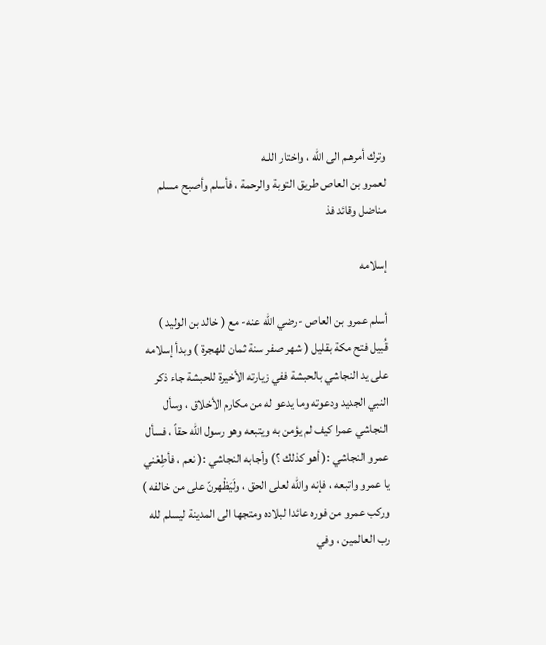وترك أمرهـم الى الله ، واختار اللـه
لعمرو بن العاص طريق التوبة والرحمة ، فأسلم وأصبح مسلم مناضل وقائد فذ

إسلامه

أسلم عمرو بن العاص -رضي الله عنه- مع ( خالد بن الوليد ) قُبيل فتح مكة بقليل ( شهر صفر سنة ثمان للهجرة ) وبدأ إسلامه على يد النجاشي بالحبشة ففي زيارته الأخيرة للحبشة جاء ذكر النبي الجديد ودعوته وما يدعو له من مكارم الأخلاق ، وسأل النجاشي عمرا كيف لم يؤمن به ويتبعه وهو رسول الله حقاً ، فسأل عمرو النجاشي :( أهو كذلك ؟) وأجابه النجاشي :( نعم ، فأطِعْني يا عمرو واتبعه ، فإنه والله لعلى الحق ، ولَيَظْهرنّ على من خالفه ) وركب عمرو من فوره عائدا لبلاده ومتجها الى المدينة ليسلم لله رب العالمين ، وفي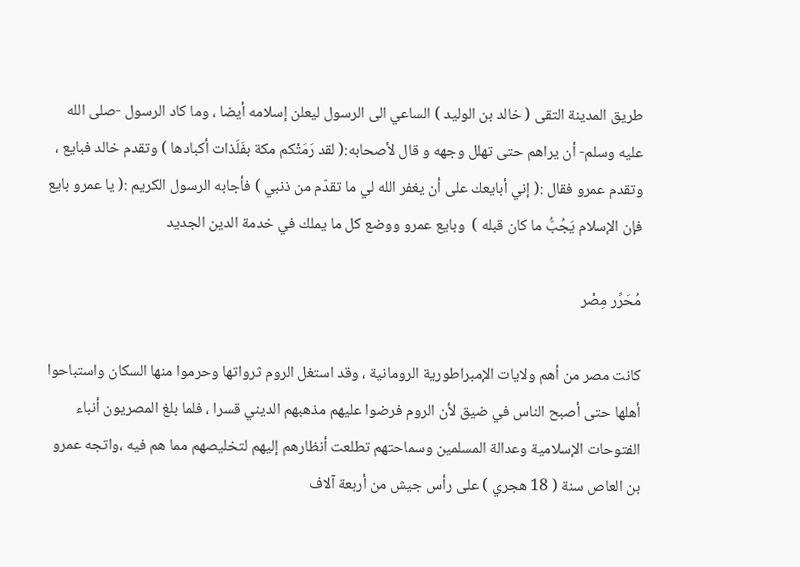طريق المدينة التقى ( خالد بن الوليد ) الساعي الى الرسول ليعلن إسلامه أيضا ، وما كاد الرسول -صلى الله عليه وسلم- أن يراهم حتى تهلل وجهه و قال لأصحابه:( لقد رَمَتْكم مكة بفَلَذات أكبادها ) وتقدم خالد فبايع ، وتقدم عمرو فقال :( إني أبايعك على أن يغفر الله لي ما تقدّم من ذنبي ) فأجابه الرسول الكريم :( يا عمرو بايع   فإن الإسلام يَجُبُّ ما كان قبله )  وبايع عمرو ووضع كل ما يملك في خدمة الدين الجديد

مُحَرِّر مِصْر

كانت مصر من أهم ولايات الإمبراطورية الرومانية ، وقد استغل الروم ثرواتها وحرموا منها السكان واستباحوا أهلها حتى أصبح الناس في ضيق لأن الروم فرضوا عليهم مذهبهم الديني قسرا ، فلما بلغ المصريون أنباء الفتوحات الإسلامية وعدالة المسلمين وسماحتهم تطلعت أنظارهم إليهم لتخليصهم مما هم فيه ،واتجه عمرو بن العاص سنة ( 18 هجري ) على رأس جيش من أربعة آلاف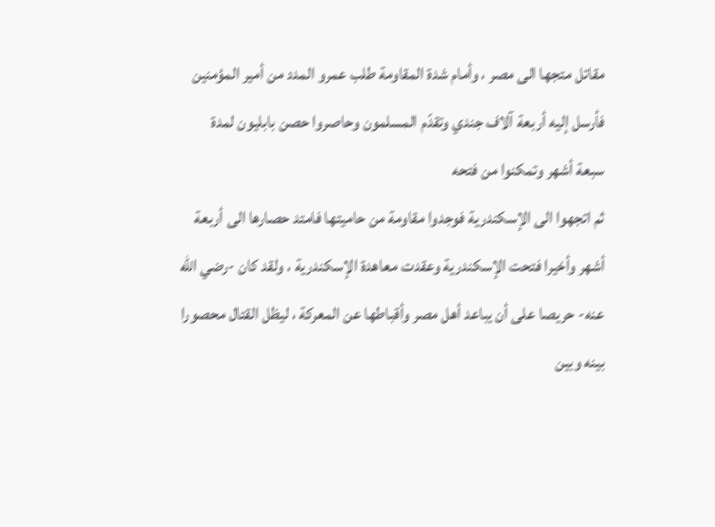مقاتل متجها الى مصر ، وأمام شدة المقاومة طلب عمرو المدد من أمير المؤمنين فأرسل إليه أربعة آلاف جندي وتقدّم المسلمون وحاصروا حصن بابليون لمدة سبعة أشهر وتمكنوا من فتحه
ثم اتجهوا الى الإسكندرية فوجدوا مقاومة من حاميتها فامتد حصارها الى أربعة أشهر وأخيرا فتحت الإسكندرية وعقدت معاهدة الإسكندرية ، ولقد كان -رضي الله عنه- حريصا على أن يباعد أهل مصر وأقباطها عن المعركة ، ليظل القتال محصورا بينه وبين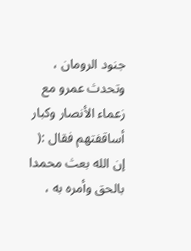جنود الرومان ، وتحدث عمرو مع زعماء الأنصار وكبار أساقفتهم فقال :( إن الله بعث محمدا بالحق وأمره به ،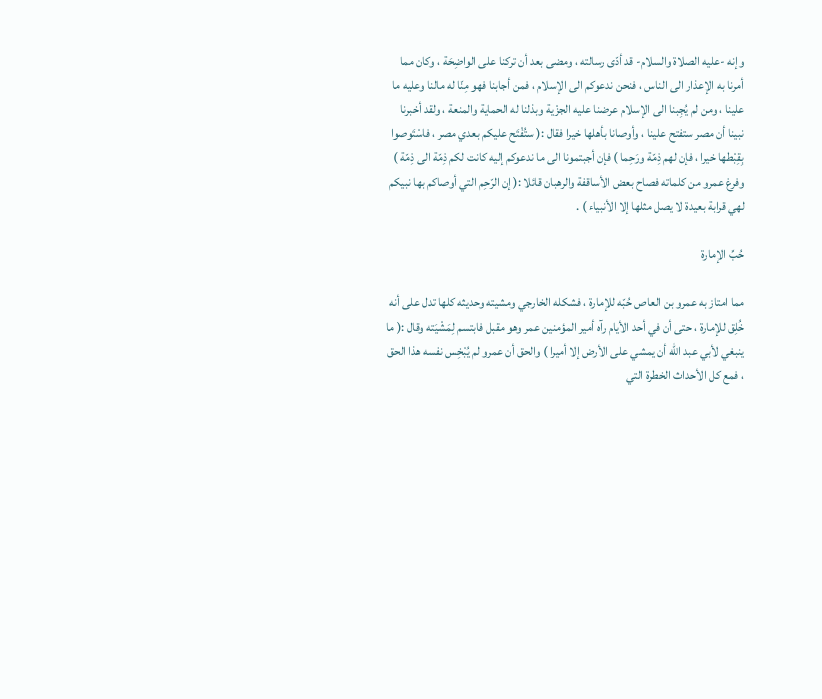وإنه -عليه الصلاة والسلام- قد أدّى رسالته ، ومضى بعد أن تركنا على الواضِحَة ، وكان مما أمرنا به الإعذار الى الناس ، فنحن ندعوكم الى الإسلام ، فمن أجابنا فهو مِنّا له مالنا وعليه ما علينا ، ومن لم يُجِبنا الى الإسلام عرضنا عليه الجزْية وبذلنا له الحماية والمنعة ، ولقد أخبرنا نبينا أن مصر ستفتح علينا ، وأوصانا بأهلها خيرا فقال :( ستُفْتَح عليكم بعدي مصر ، فاسْتَوصوا بِقِبْطها خيرا ، فإن لهم ذِمّة ورَحِما ) فإن أجبتمونا الى ما ندعوكم إليه كانت لكم ذِمّة الى ذِمّة )
وفرغ عمرو من كلماته فصاح بعض الأساقفة والرهبان قائلا :( إن الرّحِم التي أوصاكم بها نبيكم لهي قرابة بعيدة لا يصل مثلها إلا الأنبياء ) .

حُبِّ الإمارة

مما امتاز به عمرو بن العاص حُبّه للإمارة ، فشكله الخارجي ومشيته وحديثه كلها تدل على أنه خُلِق للإمارة ، حتى أن في أحد الأيام رآه أمير المؤمنين عمر وهو مقبل فابتسم لِمَشْيَته وقال :( ما ينبغي لأبي عبد الله أن يمشي على الأرض إلا أميرا ) والحق أن عمرو لم يُبْخِس نفسه هذا الحق ، فمع كل الأحداث الخطرة التي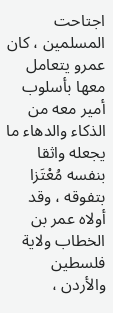اجتاحت المسلمين ، كان عمرو يتعامل معها بأسلوب أمير معه من الذكاء والدهاء ما يجعله واثقا بنفسه مُعْتَزا بتفوقه ، وقد أولاه عمر بن الخطاب ولاية فلسطين والأردن ،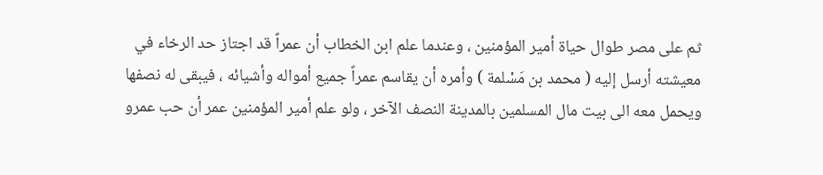ثم على مصر طوال حياة أمير المؤمنين ، وعندما علم ابن الخطاب أن عمراً قد اجتاز حد الرخاء في معيشته أرسل إليه ( محمد بن مَسْلمة ) وأمره أن يقاسم عمراً جميع أمواله وأشيائه ، فيبقى له نصفها ويحمل معه الى بيت مال المسلمين بالمدينة النصف الآخر ، ولو علم أمير المؤمنين عمر أن حب عمرو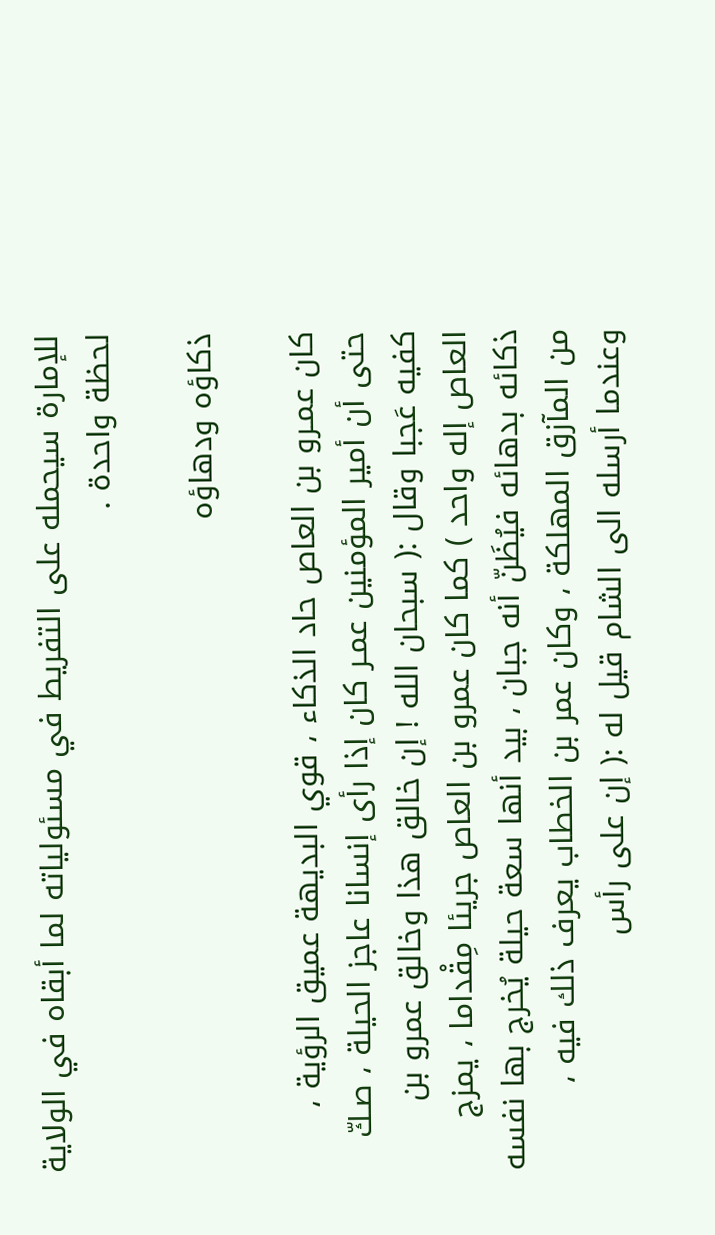للإمارة سيحمله على التفريط في مسئولياته لما أبقاه في الولاية لحظة واحدة .

ذكاؤه ودهاؤه

كان عمـرو بن العاص حاد الذكاء ، قوي البديهة عميق الرؤية ، حتى أن أمير المؤمنين عمـر كان إذا رأى إنسانا عاجز الحيلة ، صـكّ كفيه عَجبا وقال :( سبحان الله ! إن خالق هذا وخالق عمرو بن العاص إله واحد ) كما كان عمرو بن العاص جريئا مِقْداما ، يمزج ذكائه بدهائه فيُظَنّ أنه جبان ، بيد أنها سعة حيلة يُخرج بها نفسه من المآزق المهلكة ، وكان عمر بن الخطاب يعرف ذلك فيه ، وعندما أرسله الى الشام قيل له :( إن على رأس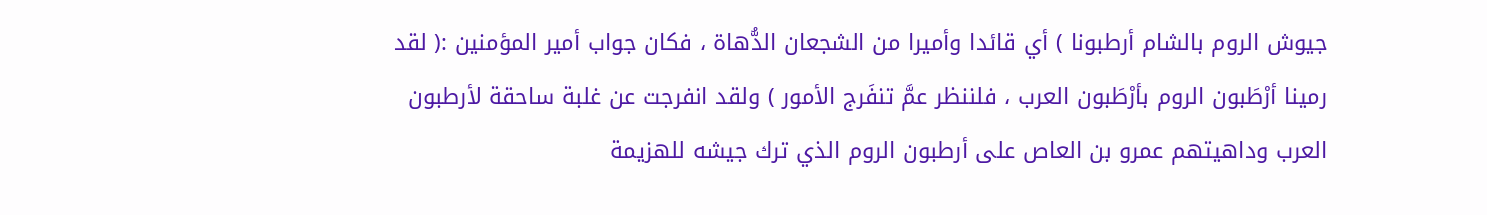جيوش الروم بالشام أرطبونا ) أي قائدا وأميرا من الشجعان الدُّهاة ، فكان جواب أمير المؤمنين :( لقد رمينا أرْطَبون الروم بأرْطَبون العرب ، فلننظر عمَّ تنفَرج الأمور ) ولقد انفرجت عن غلبة ساحقة لأرطبون العرب وداهيتهم عمرو بن العاص على أرطبون الروم الذي ترك جيشه للهزيمة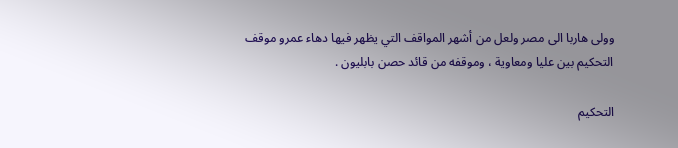وولى هاربا الى مصر ولعل من أشهر المواقف التي يظهر فيها دهاء عمرو موقف التحكيم بين عليا ومعاوية ، وموقفه من قائد حصن بابليون .

التحكيم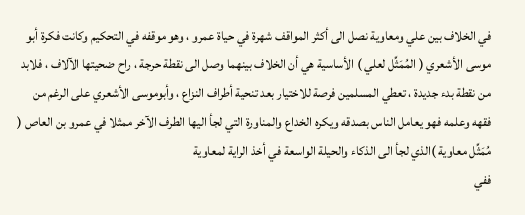في الخلاف بين علي ومعاوية نصل الى أكثر المواقف شهرة في حياة عمرو ، وهو موقفه في التحكيم وكانت فكرة أبو موسى الأشعري ( المُمَثِّل لعلي ) الأساسية هي أن الخلاف بينهما وصل الى نقطة حرجة ، راح ضحيتها الآلاف ، فلابد من نقطة بدء جديدة ، تعطي المسلمين فرصة للاختيار بعد تنحية أطراف النزاع ، وأبوموسى الأشعري على الرغم من فقهه وعلمه فهو يعامل الناس بصدقه ويكره الخداع والمناورة التي لجأ اليها الطرف الآخر ممثلا في عمرو بن العاص ( مُمَثِّل معاوية )الذي لجأ الى الذكاء والحيلة الواسعة في أخذ الراية لمعاوية
ففي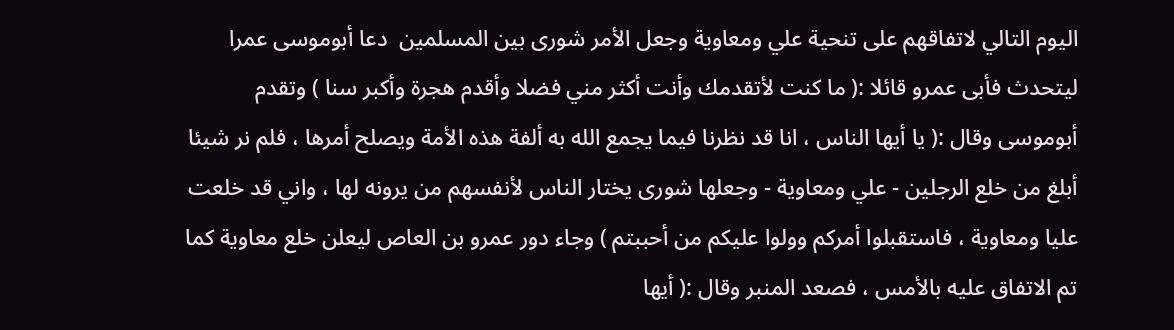اليوم التالي لاتفاقهم على تنحية علي ومعاوية وجعل الأمر شورى بين المسلمين  دعا أبوموسى عمرا ليتحدث فأبى عمرو قائلا :( ما كنت لأتقدمك وأنت أكثر مني فضلا وأقدم هجرة وأكبر سنا ) وتقدم أبوموسى وقال :( يا أيها الناس ، انا قد نظرنا فيما يجمع الله به ألفة هذه الأمة ويصلح أمرها ، فلم نر شيئا أبلغ من خلع الرجلين - علي ومعاوية - وجعلها شورى يختار الناس لأنفسهم من يرونه لها ، واني قد خلعت عليا ومعاوية ، فاستقبلوا أمركم وولوا عليكم من أحببتم ) وجاء دور عمرو بن العاص ليعلن خلع معاوية كما تم الاتفاق عليه بالأمس ، فصعد المنبر وقال :( أيها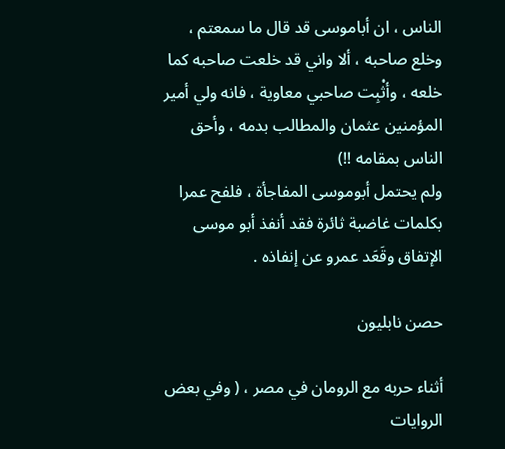الناس ، ان أباموسى قد قال ما سمعتم ، وخلع صاحبه ، ألا واني قد خلعت صاحبه كما خلعه ، وأثْبِت صاحبي معاوية ، فانه ولي أمير المؤمنين عثمان والمطالب بدمه ، وأحق الناس بمقامه !!)
ولم يحتمل أبوموسى المفاجأة ، فلفح عمرا بكلمات غاضبة ثائرة فقد أنفذ أبو موسى الإتفاق وقَعَد عمرو عن إنفاذه .

حصن نابليون

أثناء حربه مع الرومان في مصر ، ( وفي بعض الروايات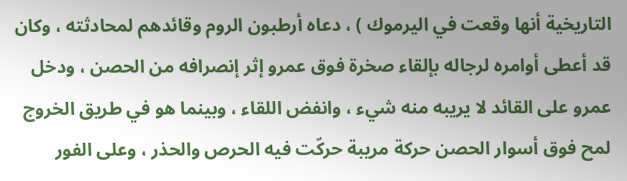التاريخية أنها وقعت في اليرموك ) ، دعاه أرطبون الروم وقائدهم لمحادثته ، وكان قد أعطى أوامره لرجاله بإلقاء صخرة فوق عمرو إثر إنصرافه من الحصن ، ودخل عمرو على القائد لا يريبه منه شيء ، وانفض اللقاء ، وبينما هو في طريق الخروج لمح فوق أسوار الحصن حركة مريبة حركّت فيه الحرص والحذر ، وعلى الفور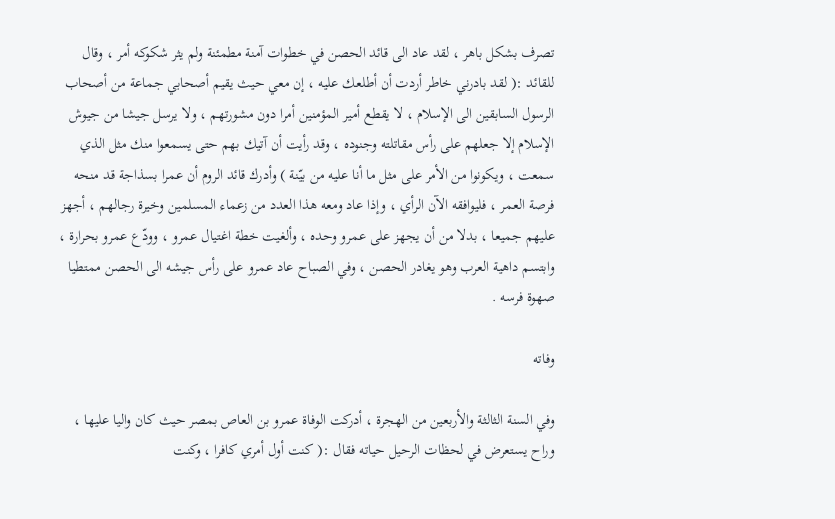تصرف بشكل باهر ، لقد عاد الى قائد الحصن في خطوات آمنة مطمئنة ولم يثر شكوكه أمر ، وقال للقائد :( لقد بادرني خاطر أردت أن أطلعك عليه ، إن معي حيث يقيم أصحابي جماعة من أصحاب الرسول السابقين الى الإسلام ، لا يقطع أمير المؤمنين أمرا دون مشورتهم ، ولا يرسل جيشا من جيوش الإسلام إلا جعلهم على رأس مقاتلته وجنوده ، وقد رأيت أن آتيك بهم حتى يسمعوا منك مثل الذي سمعت ، ويكونوا من الأمر على مثل ما أنا عليه من بيّنة ) وأدرك قائد الروم أن عمرا بسذاجة قد منحه فرصة العمر ، فليوافقه الآن الرأي ، وإذا عاد ومعه هذا العدد من زعماء المسلمين وخيرة رجالهم ، أجهز عليهم جميعا ، بدلا من أن يجهز على عمرو وحده ، وألغيت خطة اغتيال عمرو ، وودّع عمرو بحرارة ، وابتسم داهية العرب وهو يغادر الحصن ، وفي الصباح عاد عمرو على رأس جيشه الى الحصن ممتطيا صهوة فرسه .

وفاته

وفي السنة الثالثة والأربعين من الهجرة ، أدركت الوفاة عمرو بن العاص بمصر حيث كان واليا عليها ، وراح يستعرض في لحظات الرحيل حياته فقال :( كنت أول أمري كافرا ، وكنت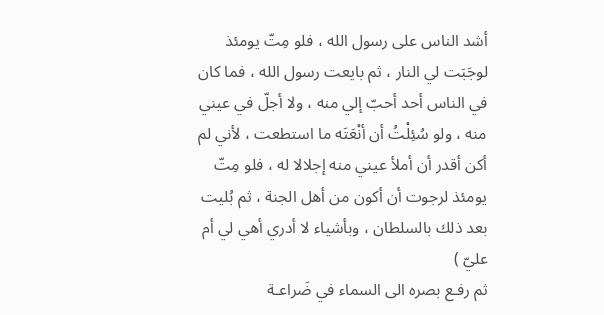أشد الناس على رسول الله ، فلو مِتّ يومئذ لوجَبَت لي النار ، ثم بايعت رسول الله ، فما كان في الناس أحد أحبّ إلي منه ، ولا أجلّ في عيني منه ، ولو سُئِلْتُ أن أنْعَتَه ما استطعت ، لأني لم أكن أقدر أن أملأ عيني منه إجلالا له ، فلو مِتّ يومئذ لرجوت أن أكون من أهل الجنة ، ثم بُليت بعد ذلك بالسلطان ، وبأشياء لا أدري أهي لي أم عليّ )
ثم رفـع بصره الى السماء في ضَراعـة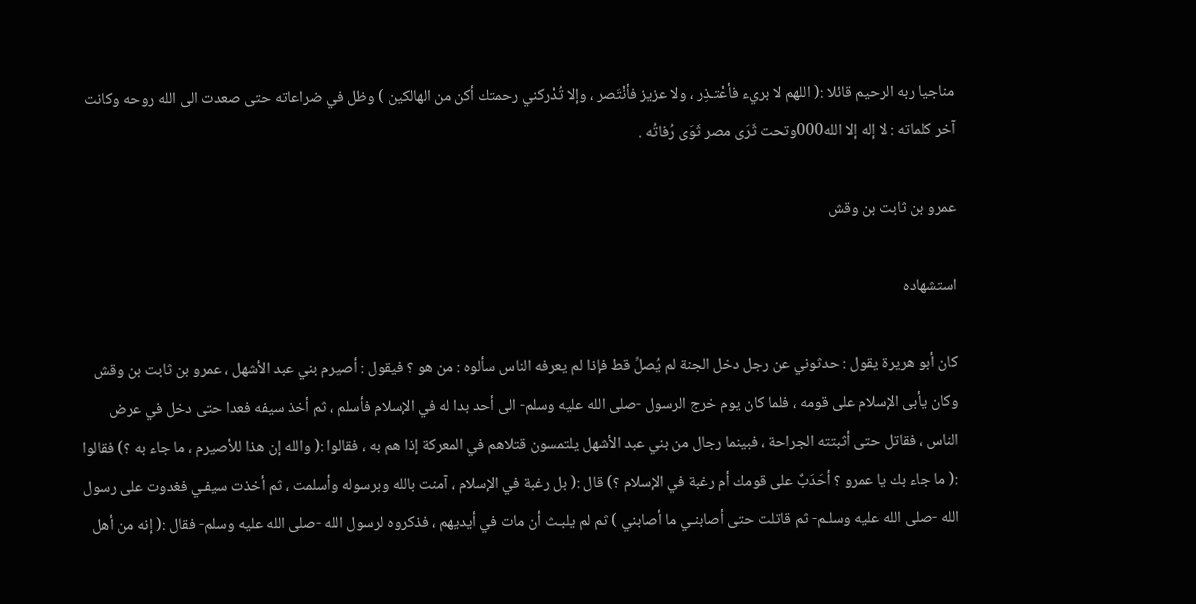مناجيا ربه الرحيم قائلا :( اللهم لا بريء فأعْتـذِر ، ولا عزيز فأنْتَصر ، وإلا تُدْركني رحمتك أكن من الهالكين ) وظل في ضراعاته حتى صعدت الى الله روحه وكانت آخر كلماته : لا إله إلا الله000وتحت ثَرَى مصر ثَوَى رُفاتُه .

عمرو بن ثابت بن وقش

استشهاده

كان أبو هريرة يقول : حدثوني عن رجل دخل الجنة لم يُصلِّ قط فإذا لم يعرفه الناس سألوه : من هو ؟ فيقول : أصيرم بني عبد الأشهل ، عمرو بن ثابت بن وقش وكان يأبى الإسلام على قومه ، فلما كان يوم خرج الرسول -صلى الله عليه وسلم- الى أحد بدا له في الإسلام فأسلم ، ثم أخذ سيفه فعدا حتى دخل في عرض الناس ، فقاتل حتى أثبتته الجراحة ، فبينما رجال من بني عبد الأشهل يلتمسون قتلاهم في المعركة إذا هم به ، فقالوا :( والله إن هذا للأصيرم ، ما جاء به ؟) فقالوا :( ما جاء بك يا عمرو ؟ أحَدَبٌ على قومك أم رغبة في الإسلام ؟) قال :( بل رغبة في الإسلام ، آمنت بالله وبرسوله وأسلمت ، ثم أخذت سيفـي فغدوت على رسول الله -صلى الله عليه وسلـم- ثم قاتلت حتى أصابنـي ما أصابني ) ثم لم يلبـث أن مات في أيديهم ، فذكروه لرسول الله -صلى الله عليه وسلم- فقال :( إنه من أهل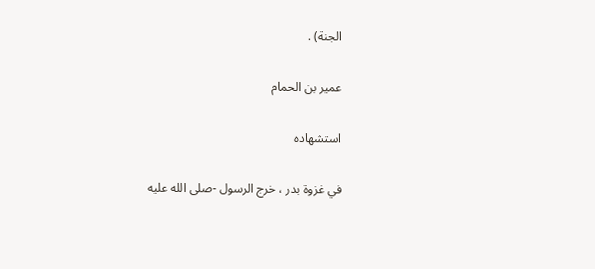الجنة) .

عمير بن الحمام

استشهاده

في غزوة بدر ، خرج الرسول -صلى الله عليه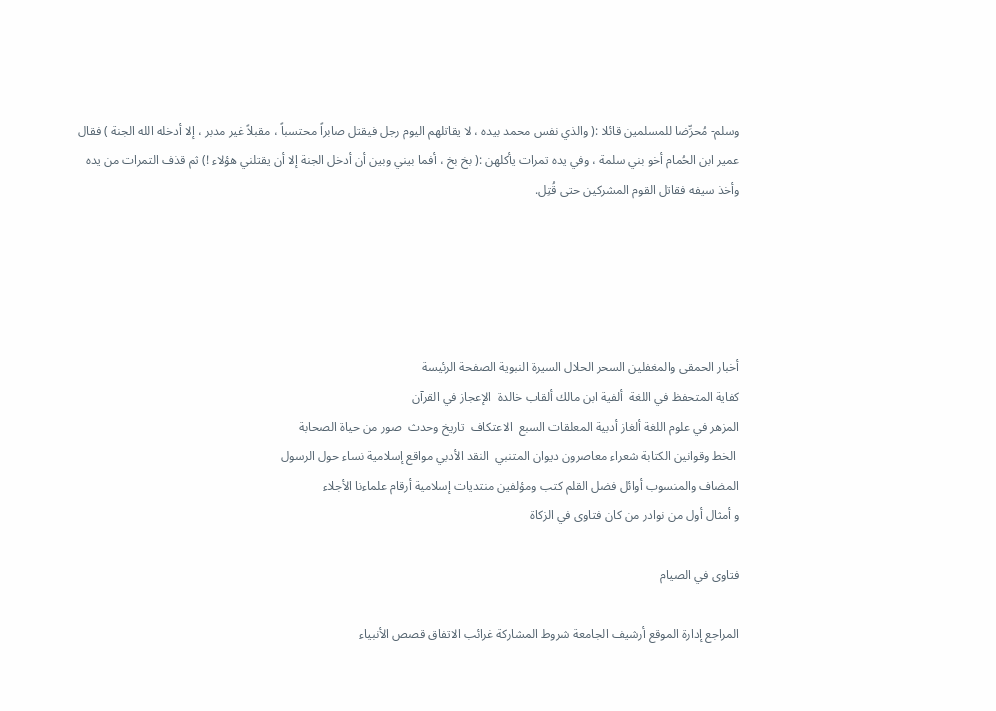وسلم- مُحرِّضا للمسلمين قائلا :( والذي نفس محمد بيده ، لا يقاتلهم اليوم رجل فيقتل صابراً محتسباً ، مقبلاً غير مدبر ، إلا أدخله الله الجنة ) فقال عمير ابن الحُمام أخو بني سلمة ، وفي يده تمرات يأكلهن :( بخ بخ ، أفما بيني وبين أن أدخل الجنة إلا أن يقتلني هؤلاء !) ثم قذف التمرات من يده وأخذ سيفه فقاتل القوم المشركين حتى قُتِل.





أخبار الحمقى والمغفلين السحر الحلال السيرة النبوية الصفحة الرئيسة
كفاية المتحفظ في اللغة  ألفية ابن مالك ألقاب خالدة  الإعجاز في القرآن
المزهر في علوم اللغة ألغاز أدبية المعلقات السبع  الاعتكاف  تاريخ وحدث  صور من حياة الصحابة
 الخط وقوانين الكتابة شعراء معاصرون ديوان المتنبي  النقد الأدبي مواقع إسلامية نساء حول الرسول
المضاف والمنسوب أوائل فضل القلم كتب ومؤلفين منتديات إسلامية أرقام علماءنا الأجلاء
و أمثال أول من نوادر من كان فتاوى في الزكاة

فتاوى في الصيام

المراجع إدارة الموقع أرشيف الجامعة شروط المشاركة غرائب الاتفاق قصص الأنبياء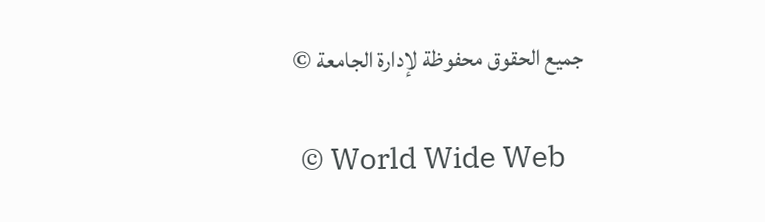جميع الحقوق محفوظة لإدارة الجامعة ©

 © World Wide Web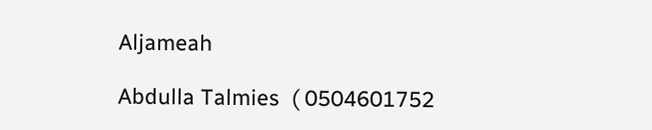Aljameah

Abdulla Talmies  ( 0504601752